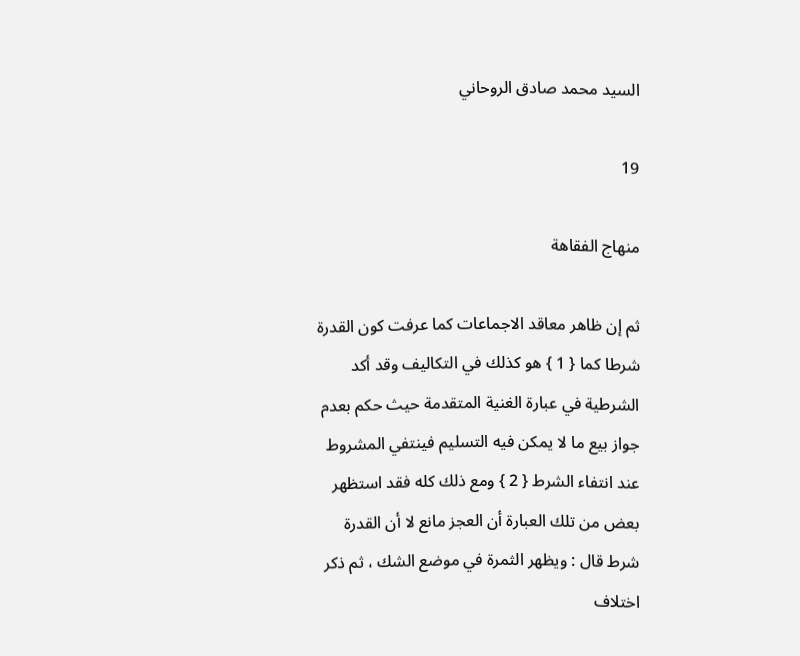السيد محمد صادق الروحاني

19

منهاج الفقاهة

ثم إن ظاهر معاقد الاجماعات كما عرفت كون القدرة شرطا كما { 1 } هو كذلك في التكاليف وقد أكد الشرطية في عبارة الغنية المتقدمة حيث حكم بعدم جواز بيع ما لا يمكن فيه التسليم فينتفي المشروط عند انتفاء الشرط { 2 } ومع ذلك كله فقد استظهر بعض من تلك العبارة أن العجز مانع لا أن القدرة شرط قال : ويظهر الثمرة في موضع الشك ، ثم ذكر اختلاف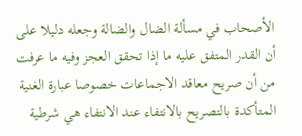الأصحاب في مسألة الضال والضالة وجعله دليلا على أن القدر المتفق عليه ما إذا تحقق العجز وفيه ما عرفت من أن صريح معاقد الاجماعات خصوصا عبارة الغنية المتأكدة بالتصريح بالانتفاء عند الانتفاء هي شرطية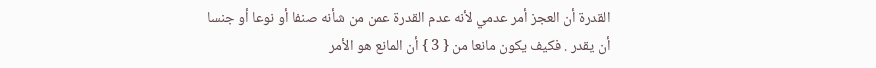القدرة أن العجز أمر عدمي لأنه عدم القدرة عمن من شأنه صنفا أو نوعا أو جنسا أن يقدر . فكيف يكون مانعا من { 3 } أن المانع هو الأمر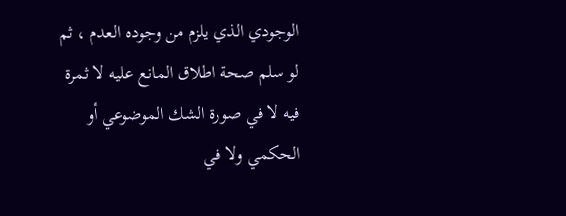الوجودي الذي يلزم من وجوده العدم ، ثم لو سلم صحة اطلاق المانع عليه لا ثمرة فيه لا في صورة الشك الموضوعي أو الحكمي ولا في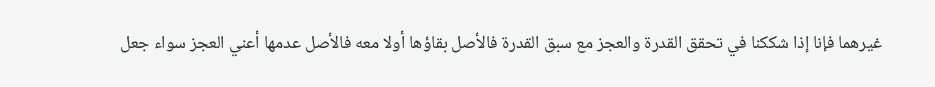غيرهما فإنا إذا شككنا في تحقق القدرة والعجز مع سبق القدرة فالأصل بقاؤها أولا معه فالأصل عدمها أعني العجز سواء جعل